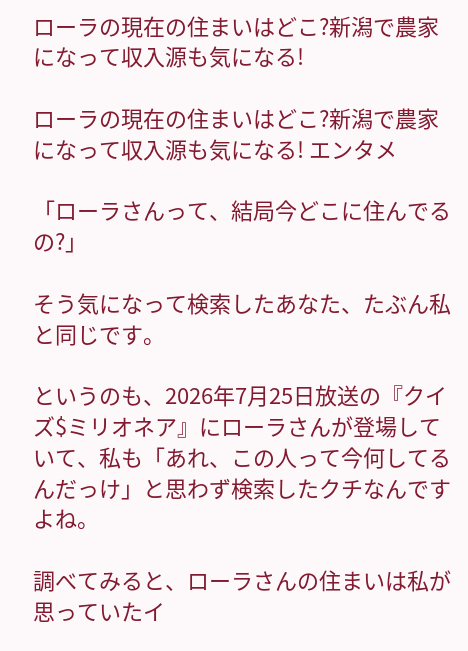ローラの現在の住まいはどこ?新潟で農家になって収入源も気になる!

ローラの現在の住まいはどこ?新潟で農家になって収入源も気になる! エンタメ

「ローラさんって、結局今どこに住んでるの?」

そう気になって検索したあなた、たぶん私と同じです。

というのも、2026年7月25日放送の『クイズ$ミリオネア』にローラさんが登場していて、私も「あれ、この人って今何してるんだっけ」と思わず検索したクチなんですよね。

調べてみると、ローラさんの住まいは私が思っていたイ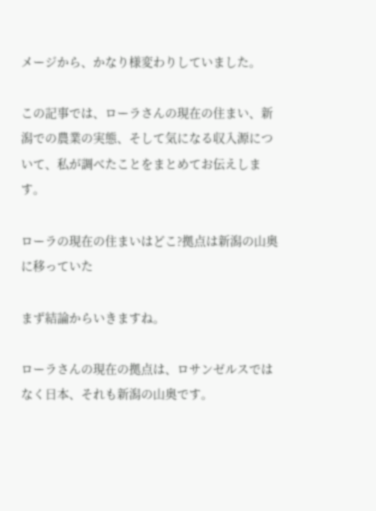メージから、かなり様変わりしていました。

この記事では、ローラさんの現在の住まい、新潟での農業の実態、そして気になる収入源について、私が調べたことをまとめてお伝えします。

ローラの現在の住まいはどこ?拠点は新潟の山奥に移っていた

まず結論からいきますね。

ローラさんの現在の拠点は、ロサンゼルスではなく日本、それも新潟の山奥です。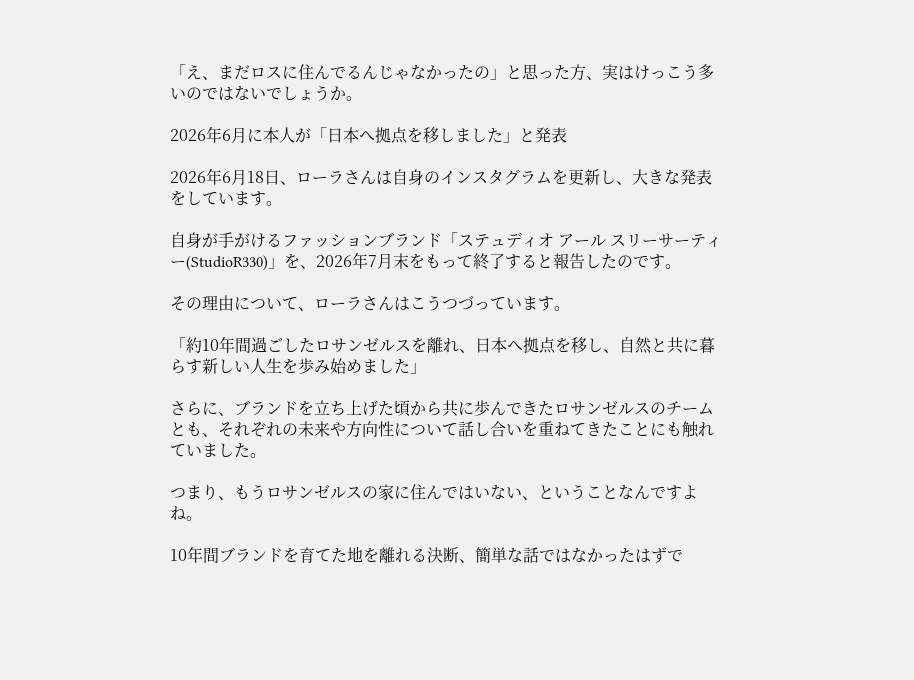「え、まだロスに住んでるんじゃなかったの」と思った方、実はけっこう多いのではないでしょうか。

2026年6月に本人が「日本へ拠点を移しました」と発表

2026年6月18日、ローラさんは自身のインスタグラムを更新し、大きな発表をしています。

自身が手がけるファッションブランド「ステュディオ アール スリーサーティー(StudioR330)」を、2026年7月末をもって終了すると報告したのです。

その理由について、ローラさんはこうつづっています。

「約10年間過ごしたロサンゼルスを離れ、日本へ拠点を移し、自然と共に暮らす新しい人生を歩み始めました」

さらに、ブランドを立ち上げた頃から共に歩んできたロサンゼルスのチームとも、それぞれの未来や方向性について話し合いを重ねてきたことにも触れていました。

つまり、もうロサンゼルスの家に住んではいない、ということなんですよね。

10年間ブランドを育てた地を離れる決断、簡単な話ではなかったはずで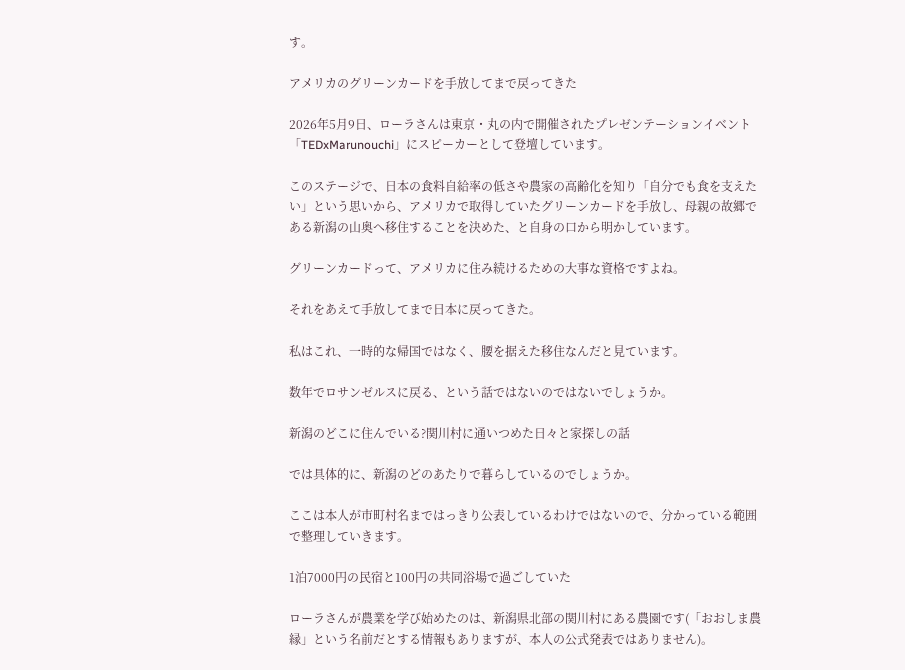す。

アメリカのグリーンカードを手放してまで戻ってきた

2026年5月9日、ローラさんは東京・丸の内で開催されたプレゼンテーションイベント「TEDxMarunouchi」にスピーカーとして登壇しています。

このステージで、日本の食料自給率の低さや農家の高齢化を知り「自分でも食を支えたい」という思いから、アメリカで取得していたグリーンカードを手放し、母親の故郷である新潟の山奥へ移住することを決めた、と自身の口から明かしています。

グリーンカードって、アメリカに住み続けるための大事な資格ですよね。

それをあえて手放してまで日本に戻ってきた。

私はこれ、一時的な帰国ではなく、腰を据えた移住なんだと見ています。

数年でロサンゼルスに戻る、という話ではないのではないでしょうか。

新潟のどこに住んでいる?関川村に通いつめた日々と家探しの話

では具体的に、新潟のどのあたりで暮らしているのでしょうか。

ここは本人が市町村名まではっきり公表しているわけではないので、分かっている範囲で整理していきます。

1泊7000円の民宿と100円の共同浴場で過ごしていた

ローラさんが農業を学び始めたのは、新潟県北部の関川村にある農園です(「おおしま農縁」という名前だとする情報もありますが、本人の公式発表ではありません)。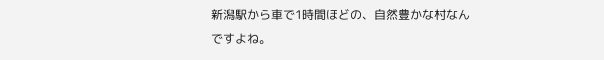新潟駅から車で1時間ほどの、自然豊かな村なんですよね。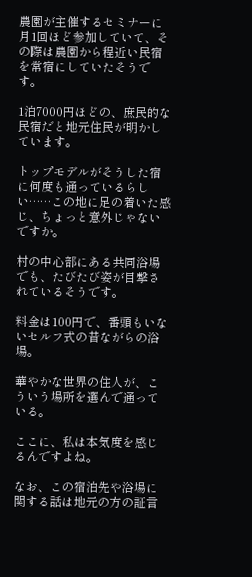農園が主催するセミナーに月1回ほど参加していて、その際は農園から程近い民宿を常宿にしていたそうです。

1泊7000円ほどの、庶民的な民宿だと地元住民が明かしています。

トップモデルがそうした宿に何度も通っているらしい……この地に足の着いた感じ、ちょっと意外じゃないですか。

村の中心部にある共同浴場でも、たびたび姿が目撃されているそうです。

料金は100円で、番頭もいないセルフ式の昔ながらの浴場。

華やかな世界の住人が、こういう場所を選んで通っている。

ここに、私は本気度を感じるんですよね。

なお、この宿泊先や浴場に関する話は地元の方の証言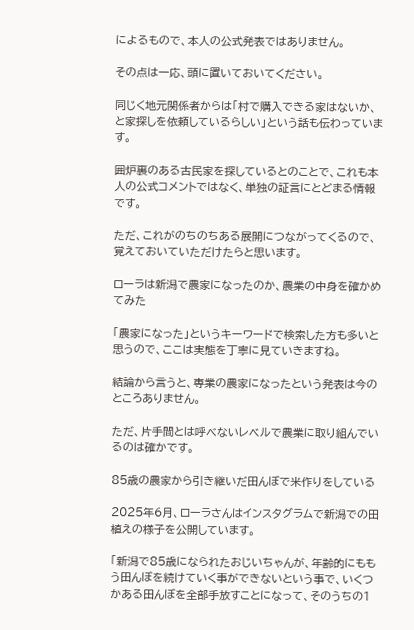によるもので、本人の公式発表ではありません。

その点は一応、頭に置いておいてください。

同じく地元関係者からは「村で購入できる家はないか、と家探しを依頼しているらしい」という話も伝わっています。

囲炉裏のある古民家を探しているとのことで、これも本人の公式コメントではなく、単独の証言にとどまる情報です。

ただ、これがのちのちある展開につながってくるので、覚えておいていただけたらと思います。

ローラは新潟で農家になったのか、農業の中身を確かめてみた

「農家になった」というキーワードで検索した方も多いと思うので、ここは実態を丁寧に見ていきますね。

結論から言うと、専業の農家になったという発表は今のところありません。

ただ、片手間とは呼べないレベルで農業に取り組んでいるのは確かです。

85歳の農家から引き継いだ田んぼで米作りをしている

2025年6月、ローラさんはインスタグラムで新潟での田植えの様子を公開しています。

「新潟で85歳になられたおじいちゃんが、年齢的にももう田んぼを続けていく事ができないという事で、いくつかある田んぼを全部手放すことになって、そのうちの1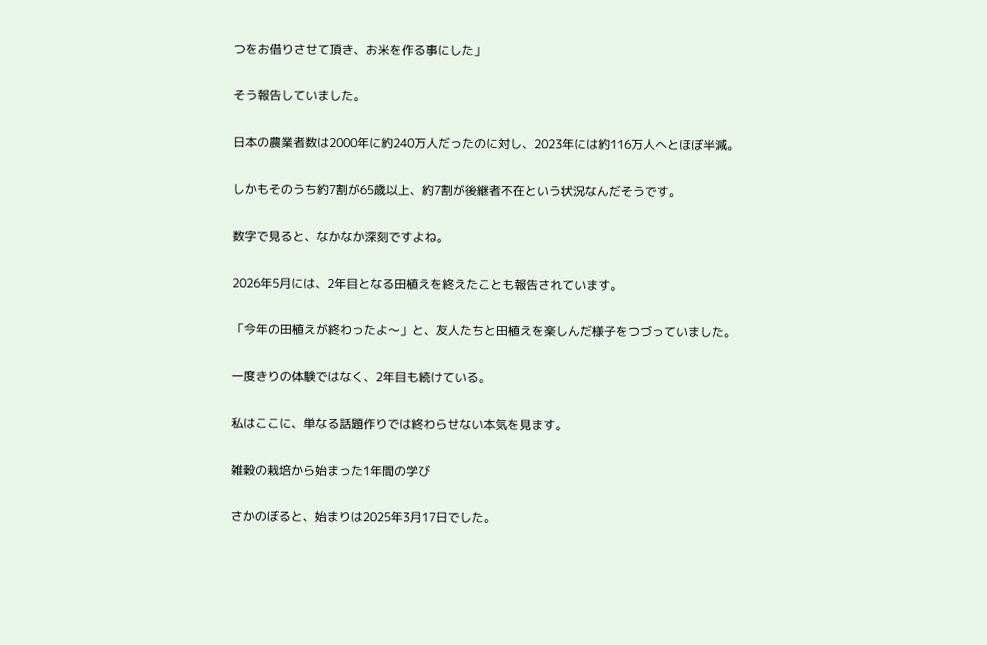つをお借りさせて頂き、お米を作る事にした」

そう報告していました。

日本の農業者数は2000年に約240万人だったのに対し、2023年には約116万人へとほぼ半減。

しかもそのうち約7割が65歳以上、約7割が後継者不在という状況なんだそうです。

数字で見ると、なかなか深刻ですよね。

2026年5月には、2年目となる田植えを終えたことも報告されています。

「今年の田植えが終わったよ〜」と、友人たちと田植えを楽しんだ様子をつづっていました。

一度きりの体験ではなく、2年目も続けている。

私はここに、単なる話題作りでは終わらせない本気を見ます。

雑穀の栽培から始まった1年間の学び

さかのぼると、始まりは2025年3月17日でした。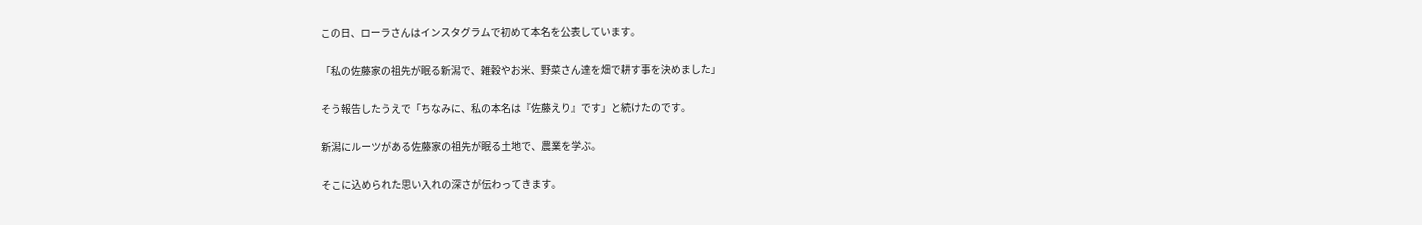この日、ローラさんはインスタグラムで初めて本名を公表しています。

「私の佐藤家の祖先が眠る新潟で、雑穀やお米、野菜さん達を畑で耕す事を決めました」

そう報告したうえで「ちなみに、私の本名は『佐藤えり』です」と続けたのです。

新潟にルーツがある佐藤家の祖先が眠る土地で、農業を学ぶ。

そこに込められた思い入れの深さが伝わってきます。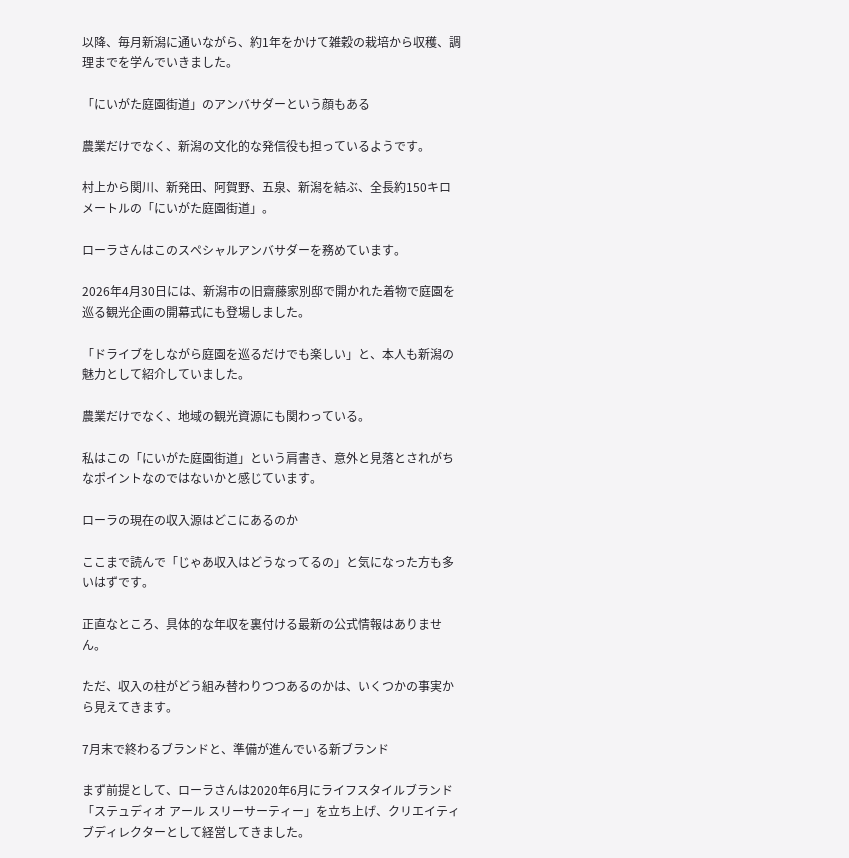以降、毎月新潟に通いながら、約1年をかけて雑穀の栽培から収穫、調理までを学んでいきました。

「にいがた庭園街道」のアンバサダーという顔もある

農業だけでなく、新潟の文化的な発信役も担っているようです。

村上から関川、新発田、阿賀野、五泉、新潟を結ぶ、全長約150キロメートルの「にいがた庭園街道」。

ローラさんはこのスペシャルアンバサダーを務めています。

2026年4月30日には、新潟市の旧齋藤家別邸で開かれた着物で庭園を巡る観光企画の開幕式にも登場しました。

「ドライブをしながら庭園を巡るだけでも楽しい」と、本人も新潟の魅力として紹介していました。

農業だけでなく、地域の観光資源にも関わっている。

私はこの「にいがた庭園街道」という肩書き、意外と見落とされがちなポイントなのではないかと感じています。

ローラの現在の収入源はどこにあるのか

ここまで読んで「じゃあ収入はどうなってるの」と気になった方も多いはずです。

正直なところ、具体的な年収を裏付ける最新の公式情報はありません。

ただ、収入の柱がどう組み替わりつつあるのかは、いくつかの事実から見えてきます。

7月末で終わるブランドと、準備が進んでいる新ブランド

まず前提として、ローラさんは2020年6月にライフスタイルブランド「ステュディオ アール スリーサーティー」を立ち上げ、クリエイティブディレクターとして経営してきました。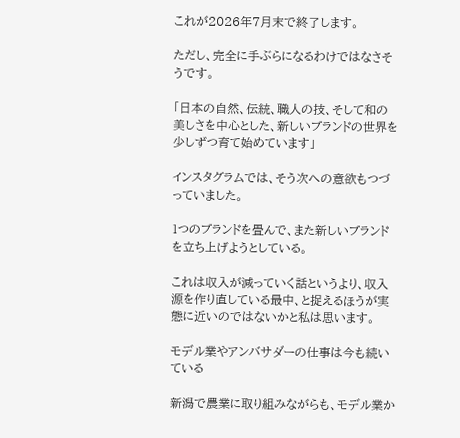これが2026年7月末で終了します。

ただし、完全に手ぶらになるわけではなさそうです。

「日本の自然、伝統、職人の技、そして和の美しさを中心とした、新しいブランドの世界を少しずつ育て始めています」

インスタグラムでは、そう次への意欲もつづっていました。

1つのブランドを畳んで、また新しいブランドを立ち上げようとしている。

これは収入が減っていく話というより、収入源を作り直している最中、と捉えるほうが実態に近いのではないかと私は思います。

モデル業やアンバサダーの仕事は今も続いている

新潟で農業に取り組みながらも、モデル業か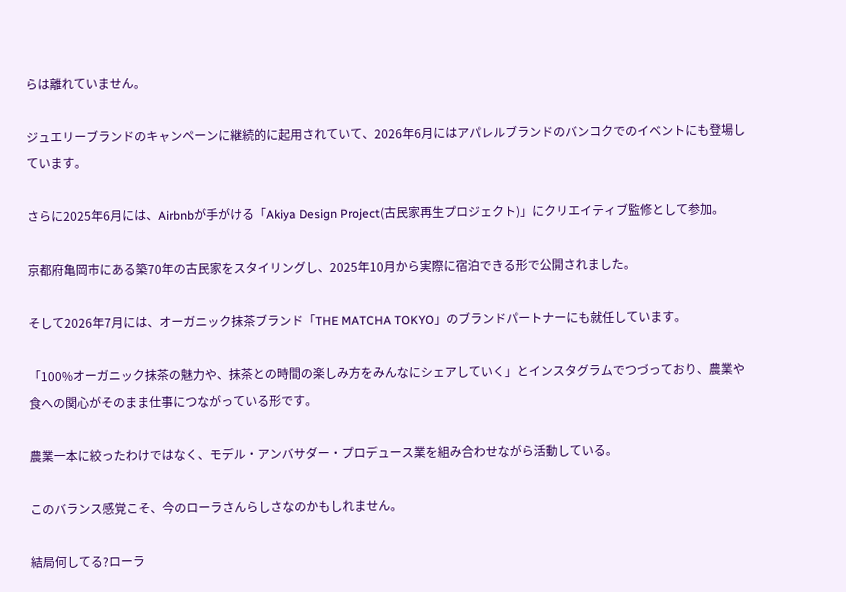らは離れていません。

ジュエリーブランドのキャンペーンに継続的に起用されていて、2026年6月にはアパレルブランドのバンコクでのイベントにも登場しています。

さらに2025年6月には、Airbnbが手がける「Akiya Design Project(古民家再生プロジェクト)」にクリエイティブ監修として参加。

京都府亀岡市にある築70年の古民家をスタイリングし、2025年10月から実際に宿泊できる形で公開されました。

そして2026年7月には、オーガニック抹茶ブランド「THE MATCHA TOKYO」のブランドパートナーにも就任しています。

「100%オーガニック抹茶の魅力や、抹茶との時間の楽しみ方をみんなにシェアしていく」とインスタグラムでつづっており、農業や食への関心がそのまま仕事につながっている形です。

農業一本に絞ったわけではなく、モデル・アンバサダー・プロデュース業を組み合わせながら活動している。

このバランス感覚こそ、今のローラさんらしさなのかもしれません。

結局何してる?ローラ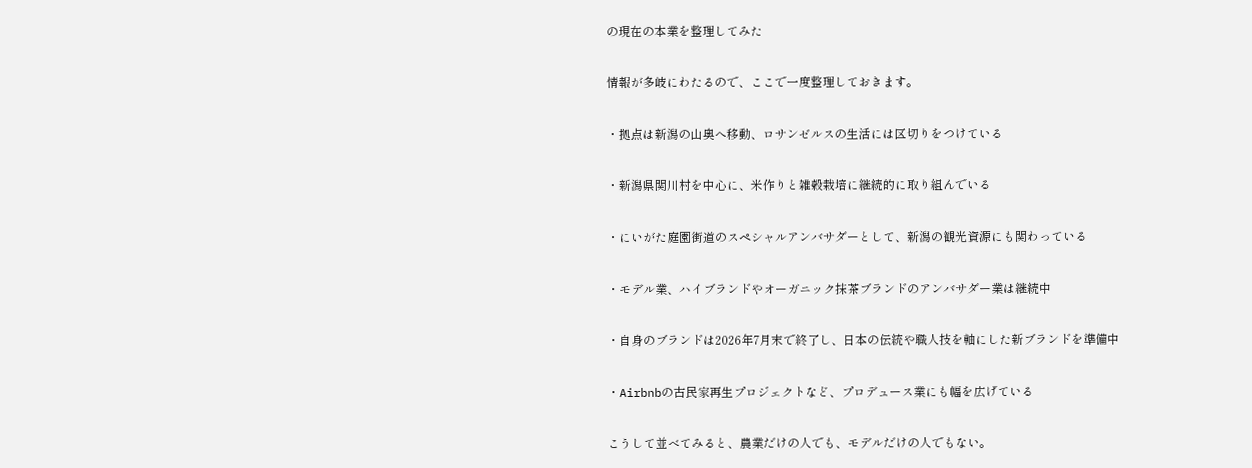の現在の本業を整理してみた

情報が多岐にわたるので、ここで一度整理しておきます。

・拠点は新潟の山奥へ移動、ロサンゼルスの生活には区切りをつけている

・新潟県関川村を中心に、米作りと雑穀栽培に継続的に取り組んでいる

・にいがた庭園街道のスペシャルアンバサダーとして、新潟の観光資源にも関わっている

・モデル業、ハイブランドやオーガニック抹茶ブランドのアンバサダー業は継続中

・自身のブランドは2026年7月末で終了し、日本の伝統や職人技を軸にした新ブランドを準備中

・Airbnbの古民家再生プロジェクトなど、プロデュース業にも幅を広げている

こうして並べてみると、農業だけの人でも、モデルだけの人でもない。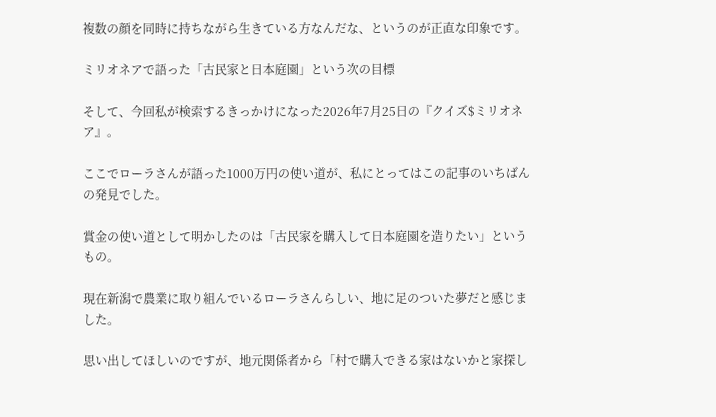複数の顔を同時に持ちながら生きている方なんだな、というのが正直な印象です。

ミリオネアで語った「古民家と日本庭園」という次の目標

そして、今回私が検索するきっかけになった2026年7月25日の『クイズ$ミリオネア』。

ここでローラさんが語った1000万円の使い道が、私にとってはこの記事のいちばんの発見でした。

賞金の使い道として明かしたのは「古民家を購入して日本庭園を造りたい」というもの。

現在新潟で農業に取り組んでいるローラさんらしい、地に足のついた夢だと感じました。

思い出してほしいのですが、地元関係者から「村で購入できる家はないかと家探し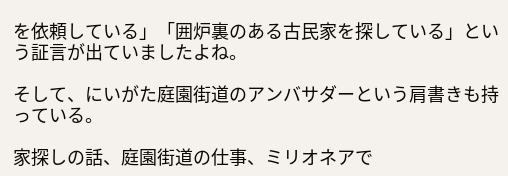を依頼している」「囲炉裏のある古民家を探している」という証言が出ていましたよね。

そして、にいがた庭園街道のアンバサダーという肩書きも持っている。

家探しの話、庭園街道の仕事、ミリオネアで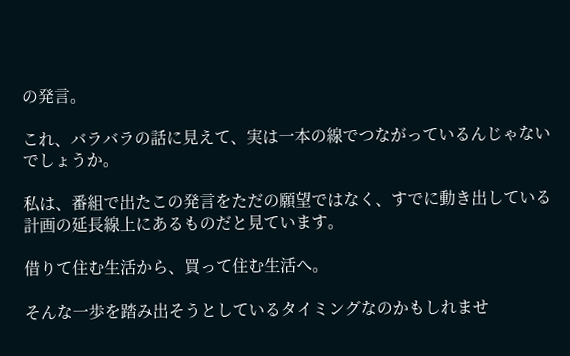の発言。

これ、バラバラの話に見えて、実は一本の線でつながっているんじゃないでしょうか。

私は、番組で出たこの発言をただの願望ではなく、すでに動き出している計画の延長線上にあるものだと見ています。

借りて住む生活から、買って住む生活へ。

そんな一歩を踏み出そうとしているタイミングなのかもしれませ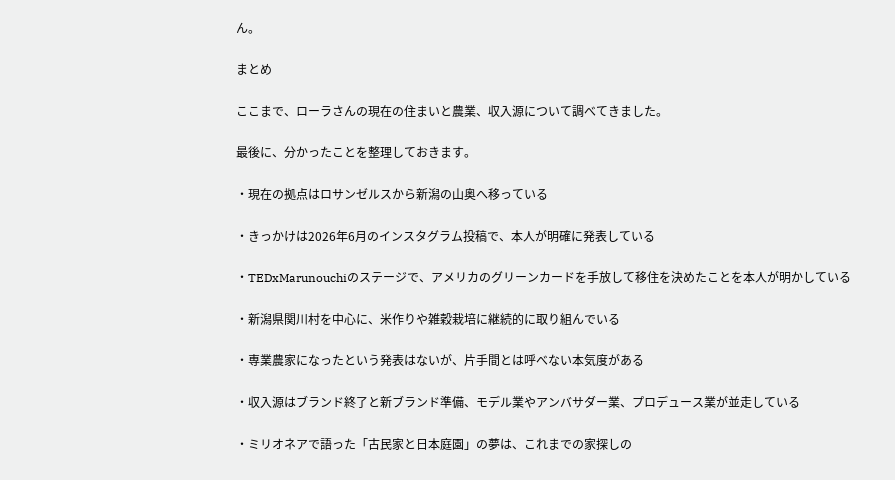ん。

まとめ

ここまで、ローラさんの現在の住まいと農業、収入源について調べてきました。

最後に、分かったことを整理しておきます。

・現在の拠点はロサンゼルスから新潟の山奥へ移っている

・きっかけは2026年6月のインスタグラム投稿で、本人が明確に発表している

・TEDxMarunouchiのステージで、アメリカのグリーンカードを手放して移住を決めたことを本人が明かしている

・新潟県関川村を中心に、米作りや雑穀栽培に継続的に取り組んでいる

・専業農家になったという発表はないが、片手間とは呼べない本気度がある

・収入源はブランド終了と新ブランド準備、モデル業やアンバサダー業、プロデュース業が並走している

・ミリオネアで語った「古民家と日本庭園」の夢は、これまでの家探しの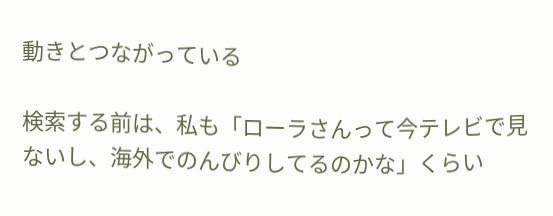動きとつながっている

検索する前は、私も「ローラさんって今テレビで見ないし、海外でのんびりしてるのかな」くらい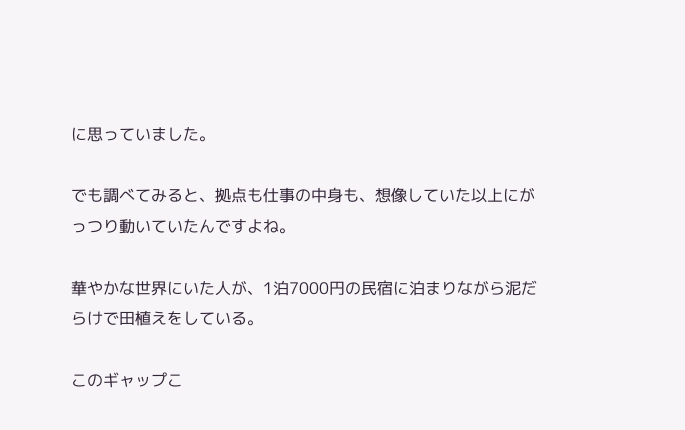に思っていました。

でも調べてみると、拠点も仕事の中身も、想像していた以上にがっつり動いていたんですよね。

華やかな世界にいた人が、1泊7000円の民宿に泊まりながら泥だらけで田植えをしている。

このギャップこ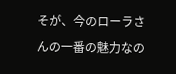そが、今のローラさんの一番の魅力なの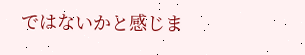ではないかと感じま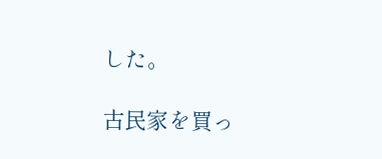した。

古民家を買っ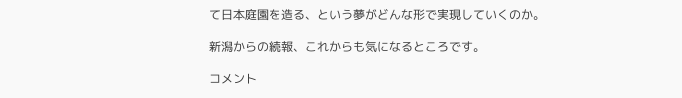て日本庭園を造る、という夢がどんな形で実現していくのか。

新潟からの続報、これからも気になるところです。

コメント